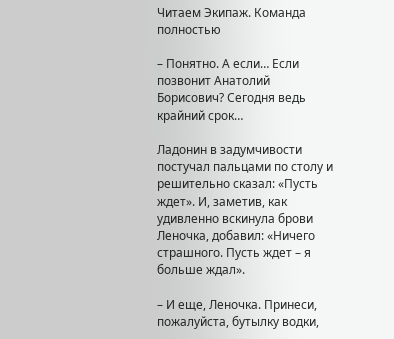Читаем Экипаж. Команда полностью

– Понятно. А если… Если позвонит Анатолий Борисович? Сегодня ведь крайний срок…

Ладонин в задумчивости постучал пальцами по столу и решительно сказал: «Пусть ждет». И, заметив, как удивленно вскинула брови Леночка, добавил: «Ничего страшного. Пусть ждет – я больше ждал».

– И еще, Леночка. Принеси, пожалуйста, бутылку водки,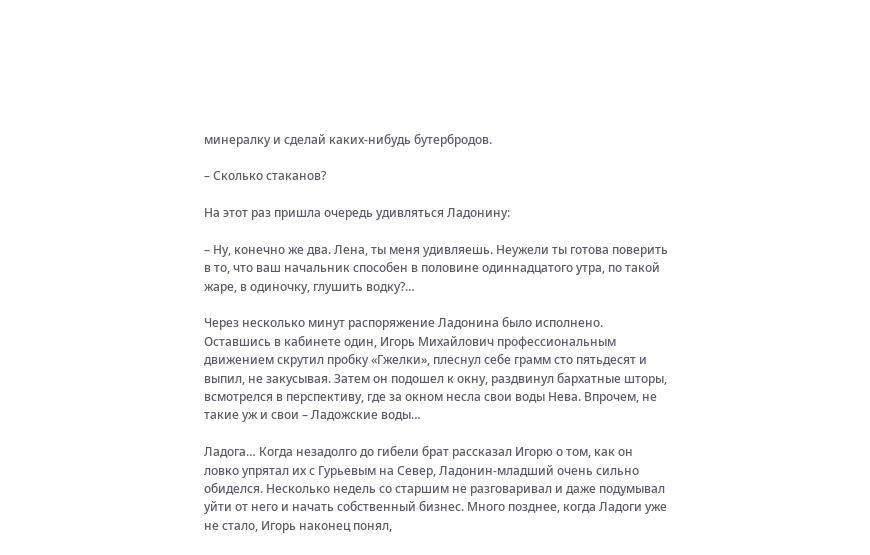минералку и сделай каких-нибудь бутербродов.

– Сколько стаканов?

На этот раз пришла очередь удивляться Ладонину:

– Ну, конечно же два. Лена, ты меня удивляешь. Неужели ты готова поверить в то, что ваш начальник способен в половине одиннадцатого утра, по такой жаре, в одиночку, глушить водку?…

Через несколько минут распоряжение Ладонина было исполнено. Оставшись в кабинете один, Игорь Михайлович профессиональным движением скрутил пробку «Гжелки», плеснул себе грамм сто пятьдесят и выпил, не закусывая. Затем он подошел к окну, раздвинул бархатные шторы, всмотрелся в перспективу, где за окном несла свои воды Нева. Впрочем, не такие уж и свои – Ладожские воды…

Ладога… Когда незадолго до гибели брат рассказал Игорю о том, как он ловко упрятал их с Гурьевым на Север, Ладонин-младший очень сильно обиделся. Несколько недель со старшим не разговаривал и даже подумывал уйти от него и начать собственный бизнес. Много позднее, когда Ладоги уже не стало, Игорь наконец понял,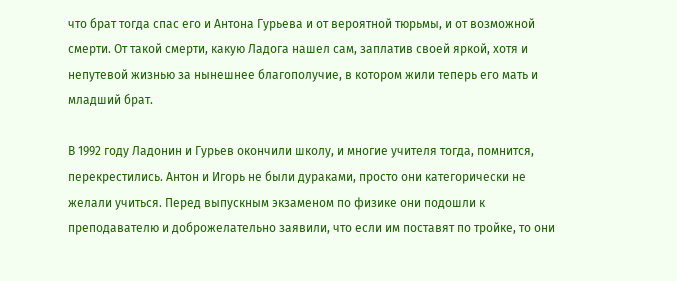что брат тогда спас его и Антона Гурьева и от вероятной тюрьмы, и от возможной смерти. От такой смерти, какую Ладога нашел сам, заплатив своей яркой, хотя и непутевой жизнью за нынешнее благополучие, в котором жили теперь его мать и младший брат.

В 1992 году Ладонин и Гурьев окончили школу, и многие учителя тогда, помнится, перекрестились. Антон и Игорь не были дураками, просто они категорически не желали учиться. Перед выпускным экзаменом по физике они подошли к преподавателю и доброжелательно заявили, что если им поставят по тройке, то они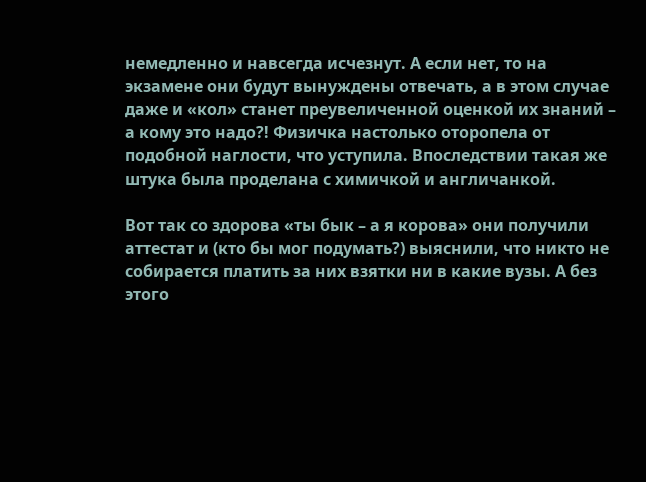немедленно и навсегда исчезнут. А если нет, то на экзамене они будут вынуждены отвечать, а в этом случае даже и «кол» станет преувеличенной оценкой их знаний – а кому это надо?! Физичка настолько оторопела от подобной наглости, что уступила. Впоследствии такая же штука была проделана с химичкой и англичанкой.

Вот так со здорова «ты бык – а я корова» они получили аттестат и (кто бы мог подумать?) выяснили, что никто не собирается платить за них взятки ни в какие вузы. А без этого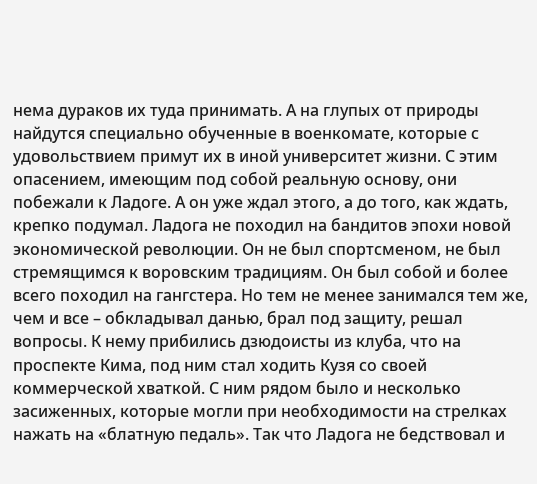нема дураков их туда принимать. А на глупых от природы найдутся специально обученные в военкомате, которые с удовольствием примут их в иной университет жизни. С этим опасением, имеющим под собой реальную основу, они побежали к Ладоге. А он уже ждал этого, а до того, как ждать, крепко подумал. Ладога не походил на бандитов эпохи новой экономической революции. Он не был спортсменом, не был стремящимся к воровским традициям. Он был собой и более всего походил на гангстера. Но тем не менее занимался тем же, чем и все – обкладывал данью, брал под защиту, решал вопросы. К нему прибились дзюдоисты из клуба, что на проспекте Кима, под ним стал ходить Кузя со своей коммерческой хваткой. С ним рядом было и несколько засиженных, которые могли при необходимости на стрелках нажать на «блатную педаль». Так что Ладога не бедствовал и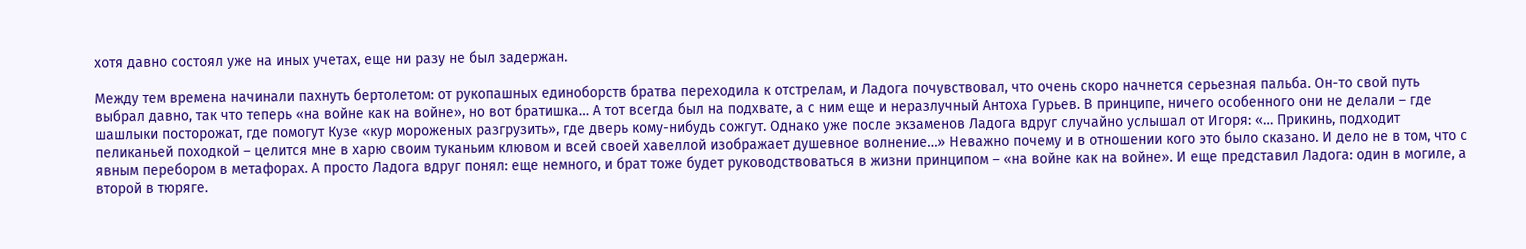хотя давно состоял уже на иных учетах, еще ни разу не был задержан.

Между тем времена начинали пахнуть бертолетом: от рукопашных единоборств братва переходила к отстрелам, и Ладога почувствовал, что очень скоро начнется серьезная пальба. Он-то свой путь выбрал давно, так что теперь «на войне как на войне», но вот братишка… А тот всегда был на подхвате, а с ним еще и неразлучный Антоха Гурьев. В принципе, ничего особенного они не делали – где шашлыки посторожат, где помогут Кузе «кур мороженых разгрузить», где дверь кому-нибудь сожгут. Однако уже после экзаменов Ладога вдруг случайно услышал от Игоря: «… Прикинь, подходит пеликаньей походкой – целится мне в харю своим туканьим клювом и всей своей хавеллой изображает душевное волнение…» Неважно почему и в отношении кого это было сказано. И дело не в том, что с явным перебором в метафорах. А просто Ладога вдруг понял: еще немного, и брат тоже будет руководствоваться в жизни принципом – «на войне как на войне». И еще представил Ладога: один в могиле, а второй в тюряге.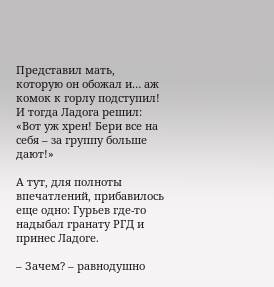Представил мать, которую он обожал и… аж комок к горлу подступил! И тогда Ладога решил: «Вот уж хрен! Бери все на себя – за группу больше дают!»

А тут, для полноты впечатлений, прибавилось еще одно: Гурьев где-то надыбал гранату РГД и принес Ладоге.

– Зачем? – равнодушно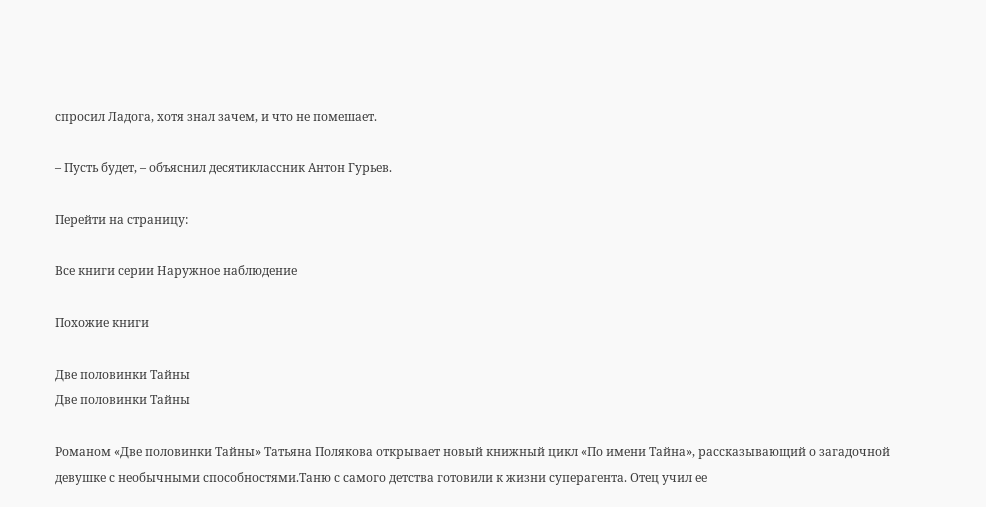спросил Ладога, хотя знал зачем, и что не помешает.

– Пусть будет, – объяснил десятиклассник Антон Гурьев.

Перейти на страницу:

Все книги серии Наружное наблюдение

Похожие книги

Две половинки Тайны
Две половинки Тайны

Романом «Две половинки Тайны» Татьяна Полякова открывает новый книжный цикл «По имени Тайна», рассказывающий о загадочной девушке с необычными способностями.Таню с самого детства готовили к жизни суперагента. Отец учил ее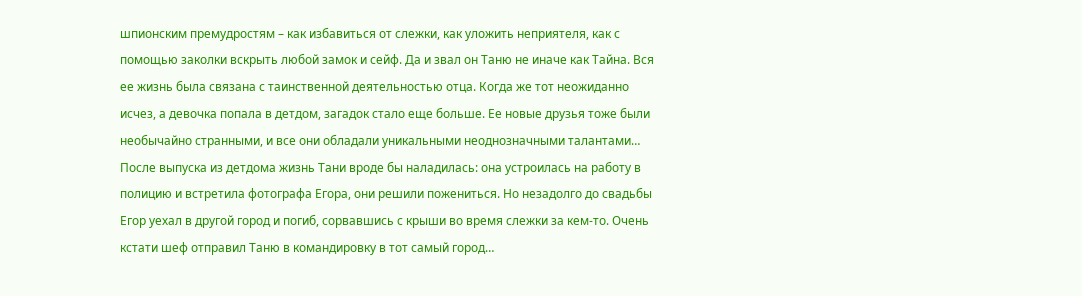шпионским премудростям – как избавиться от слежки, как уложить неприятеля, как с помощью заколки вскрыть любой замок и сейф. Да и звал он Таню не иначе как Тайна. Вся ее жизнь была связана с таинственной деятельностью отца. Когда же тот неожиданно исчез, а девочка попала в детдом, загадок стало еще больше. Ее новые друзья тоже были необычайно странными, и все они обладали уникальными неоднозначными талантами… После выпуска из детдома жизнь Тани вроде бы наладилась: она устроилась на работу в полицию и встретила фотографа Егора, они решили пожениться. Но незадолго до свадьбы Егор уехал в другой город и погиб, сорвавшись с крыши во время слежки за кем-то. Очень кстати шеф отправил Таню в командировку в тот самый город…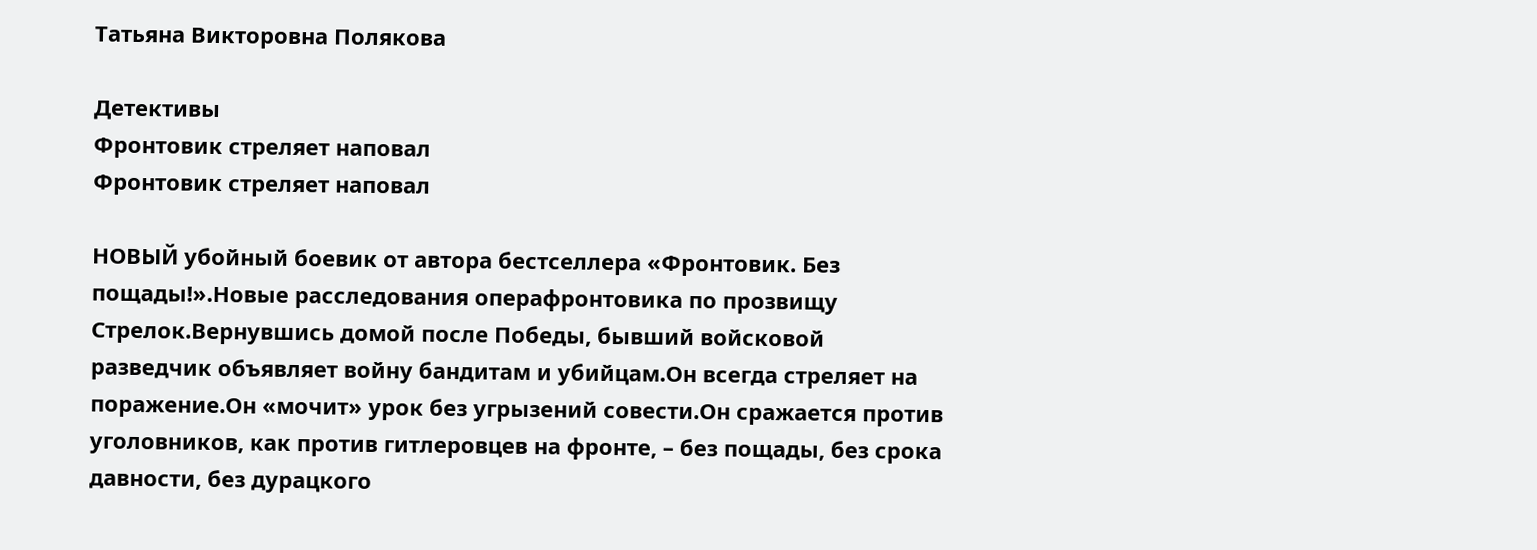Татьяна Викторовна Полякова

Детективы
Фронтовик стреляет наповал
Фронтовик стреляет наповал

НОВЫЙ убойный боевик от автора бестселлера «Фронтовик. Без пощады!».Новые расследования операфронтовика по прозвищу Стрелок.Вернувшись домой после Победы, бывший войсковой разведчик объявляет войну бандитам и убийцам.Он всегда стреляет на поражение.Он «мочит» урок без угрызений совести.Он сражается против уголовников, как против гитлеровцев на фронте, – без пощады, без срока давности, без дурацкого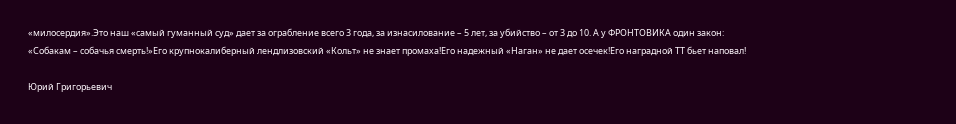«милосердия».Это наш «самый гуманный суд» дает за ограбление всего 3 года, за изнасилование – 5 лет, за убийство – от 3 до 10. А у ФРОНТОВИКА один закон: «Собакам – собачья смерть!»Его крупнокалиберный лендлизовский «Кольт» не знает промаха!Его надежный «Наган» не дает осечек!Его наградной ТТ бьет наповал!

Юрий Григорьевич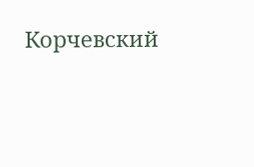Корчевский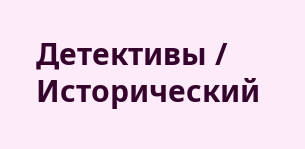Детективы / Исторический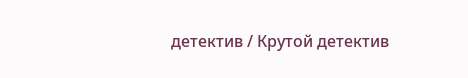детектив / Крутой детектив